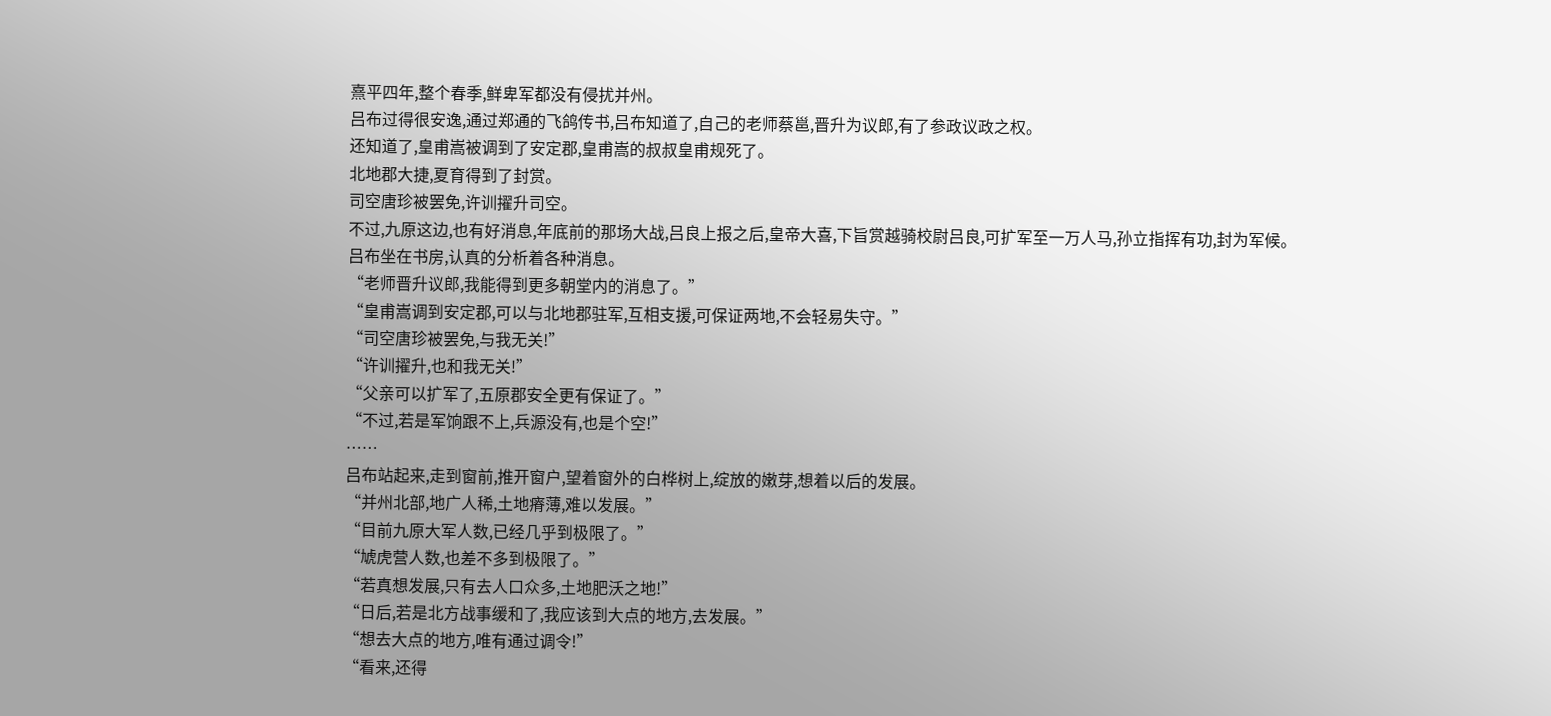熹平四年,整个春季,鲜卑军都没有侵扰并州。
吕布过得很安逸,通过郑通的飞鸽传书,吕布知道了,自己的老师蔡邕,晋升为议郎,有了参政议政之权。
还知道了,皇甫嵩被调到了安定郡,皇甫嵩的叔叔皇甫规死了。
北地郡大捷,夏育得到了封赏。
司空唐珍被罢免,许训擢升司空。
不过,九原这边,也有好消息,年底前的那场大战,吕良上报之后,皇帝大喜,下旨赏越骑校尉吕良,可扩军至一万人马,孙立指挥有功,封为军候。
吕布坐在书房,认真的分析着各种消息。
“老师晋升议郎,我能得到更多朝堂内的消息了。”
“皇甫嵩调到安定郡,可以与北地郡驻军,互相支援,可保证两地,不会轻易失守。”
“司空唐珍被罢免,与我无关!”
“许训擢升,也和我无关!”
“父亲可以扩军了,五原郡安全更有保证了。”
“不过,若是军饷跟不上,兵源没有,也是个空!”
……
吕布站起来,走到窗前,推开窗户,望着窗外的白桦树上,绽放的嫩芽,想着以后的发展。
“并州北部,地广人稀,土地瘠薄,难以发展。”
“目前九原大军人数,已经几乎到极限了。”
“虓虎营人数,也差不多到极限了。”
“若真想发展,只有去人口众多,土地肥沃之地!”
“日后,若是北方战事缓和了,我应该到大点的地方,去发展。”
“想去大点的地方,唯有通过调令!”
“看来,还得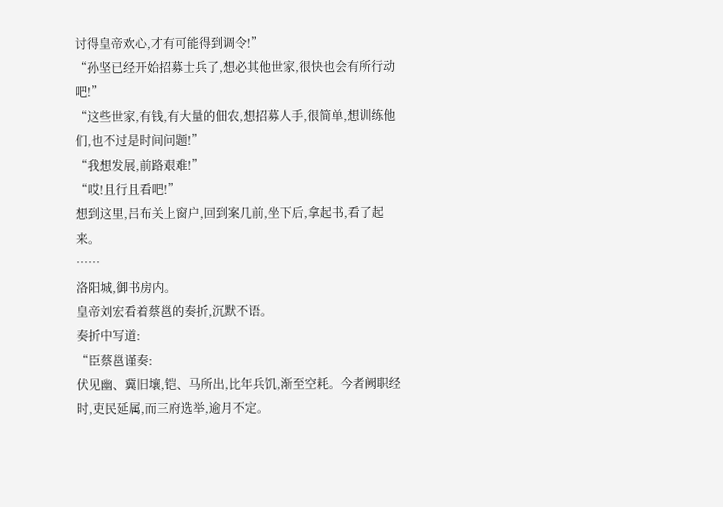讨得皇帝欢心,才有可能得到调令!”
“孙坚已经开始招募士兵了,想必其他世家,很快也会有所行动吧!”
“这些世家,有钱,有大量的佃农,想招募人手,很简单,想训练他们,也不过是时间问题!”
“我想发展,前路艰难!”
“哎!且行且看吧!”
想到这里,吕布关上窗户,回到案几前,坐下后,拿起书,看了起来。
……
洛阳城,御书房内。
皇帝刘宏看着蔡邕的奏折,沉默不语。
奏折中写道:
“臣蔡邕谨奏:
伏见幽、冀旧壤,铠、马所出,比年兵饥,渐至空耗。今者阙职经时,吏民延属,而三府选举,逾月不定。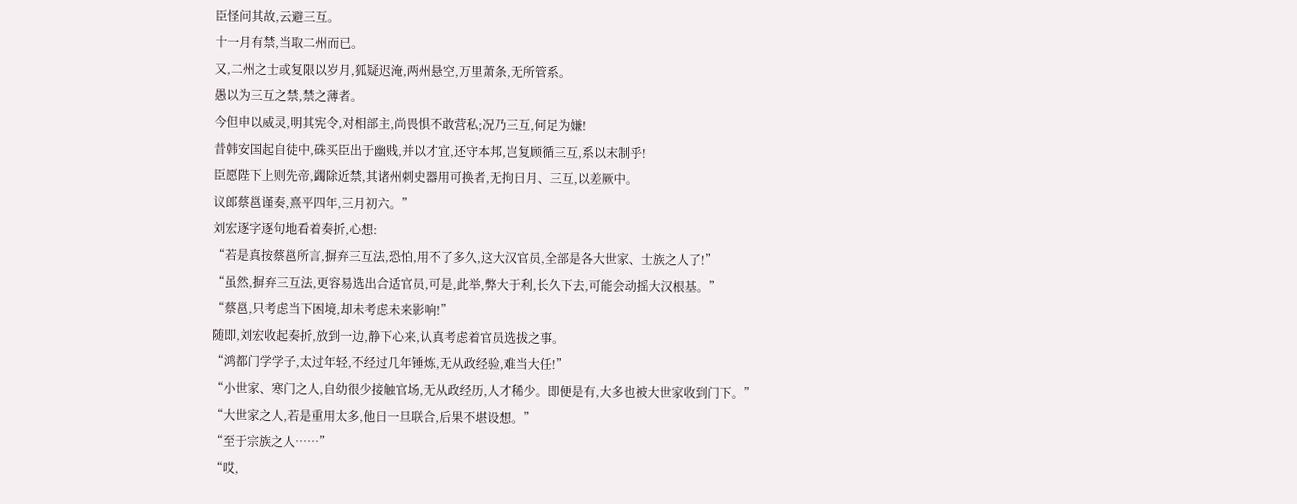臣怪问其故,云避三互。
十一月有禁,当取二州而已。
又,二州之士或复限以岁月,狐疑迟淹,两州悬空,万里萧条,无所管系。
愚以为三互之禁,禁之薄者。
今但申以威灵,明其宪令,对相部主,尚畏惧不敢营私;况乃三互,何足为嫌!
昔韩安国起自徒中,硃买臣出于幽贱,并以才宜,还守本邦,岂复顾循三互,系以末制乎!
臣愿陛下上则先帝,蠲除近禁,其诸州刺史器用可换者,无拘日月、三互,以差厥中。
议郎蔡邕谨奏,熹平四年,三月初六。”
刘宏逐字逐句地看着奏折,心想:
“若是真按蔡邕所言,摒弃三互法,恐怕,用不了多久,这大汉官员,全部是各大世家、士族之人了!”
“虽然,摒弃三互法,更容易选出合适官员,可是,此举,弊大于利,长久下去,可能会动摇大汉根基。”
“蔡邕,只考虑当下困境,却未考虑未来影响!”
随即,刘宏收起奏折,放到一边,静下心来,认真考虑着官员选拔之事。
“鸿都门学学子,太过年轻,不经过几年锤炼,无从政经验,难当大任!”
“小世家、寒门之人,自幼很少接触官场,无从政经历,人才稀少。即便是有,大多也被大世家收到门下。”
“大世家之人,若是重用太多,他日一旦联合,后果不堪设想。”
“至于宗族之人……”
“哎,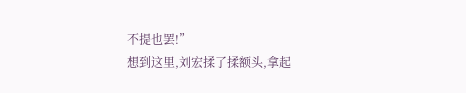不提也罢!”
想到这里,刘宏揉了揉额头,拿起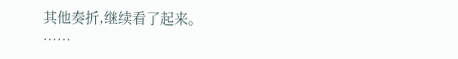其他奏折,继续看了起来。
……